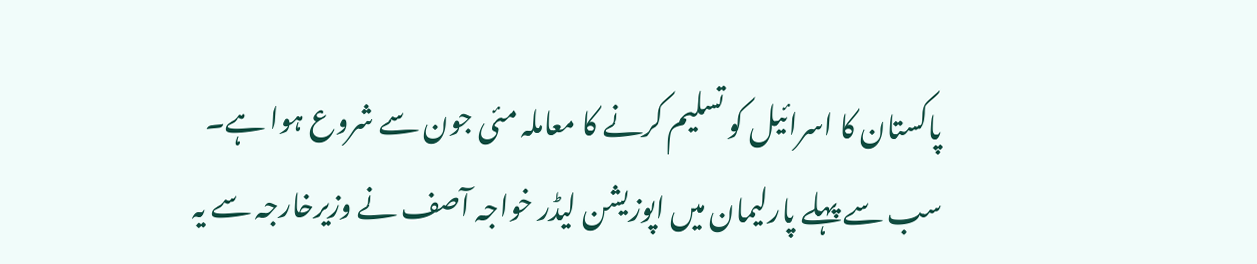پاکستان کا اسرائیل کو تسلیم کرنے کا معاملہ مئی جون سے شروع ہوا ہے۔
سب سے پہلے پارلیمان میں اپوزیشن لیڈر خواجہ آصف نے وزیرخارجہ سے یہ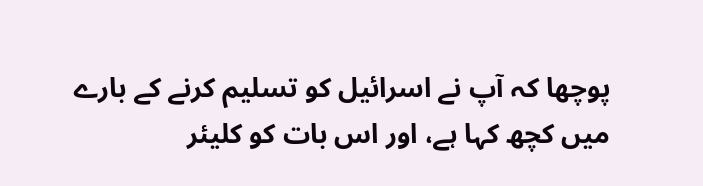پوچھا کہ آپ نے اسرائیل کو تسلیم کرنے کے بارے میں کچھ کہا ہے، اور اس بات کو کلیئر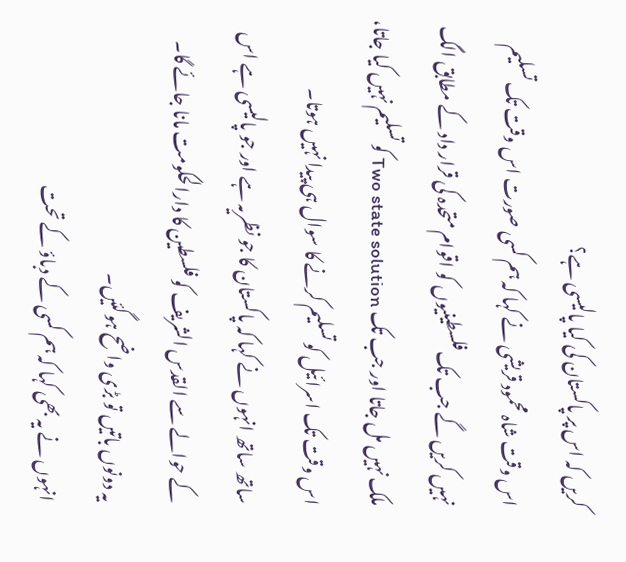کریں کہ اس پر پاکستان کی کیا پالیسی ہے؟
اس وقت شاہ محمود قریشی نے کہا کہ ہم کسی صورت اس وقت تک تسلیم نہیں کریں گے جب تک فلسطینیوں کو اقوام متحدہ کی قرار داد کے مطابق الگ ملک نہیں مل جاتا اور جب تک Two state solution کو تسلیم نہیں کیا جاتا، اس وقت تک اسرائیل کو تسلیم کرنے کا سوال ہی پیدا نہیں ہوتا۔
ساتھ ساتھ انہوں نے کہا کہ پاکستان کا جو نظریہ ہے اور جو پالیسی ہے اس کے حوالے سے القدس الشریف کو فلسطین کا دارالحکومت مانا جائے گا۔
یہ دونوں باتیں تو بڑی واضح ہوگئیں۔
انہوں نے یہ بھی کہا کہ ہم کسی کے دباؤ کے تحت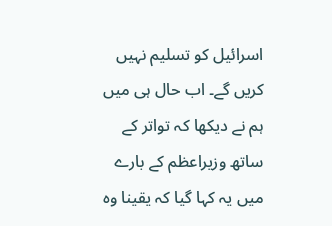اسرائیل کو تسلیم نہیں کریں گے۔ اب حال ہی میں ہم نے دیکھا کہ تواتر کے ساتھ وزیراعظم کے بارے میں یہ کہا گیا کہ یقینا وہ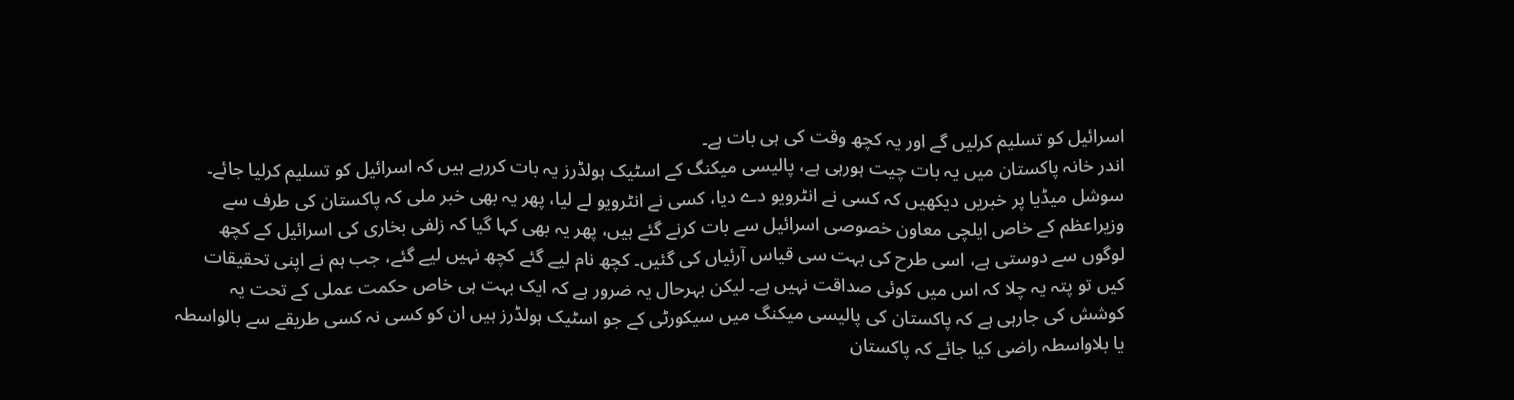اسرائیل کو تسلیم کرلیں گے اور یہ کچھ وقت کی ہی بات ہے۔
اندر خانہ پاکستان میں یہ بات چیت ہورہی ہے، پالیسی میکنگ کے اسٹیک ہولڈرز یہ بات کررہے ہیں کہ اسرائیل کو تسلیم کرلیا جائے۔
سوشل میڈیا پر خبریں دیکھیں کہ کسی نے انٹرویو دے دیا، کسی نے انٹرویو لے لیا، پھر یہ بھی خبر ملی کہ پاکستان کی طرف سے وزیراعظم کے خاص ایلچی معاون خصوصی اسرائیل سے بات کرنے گئے ہیں، پھر یہ بھی کہا گیا کہ زلفی بخاری کی اسرائیل کے کچھ لوگوں سے دوستی ہے، اسی طرح کی بہت سی قیاس آرئیاں کی گئیں۔ کچھ نام لیے گئے کچھ نہیں لیے گئے، جب ہم نے اپنی تحقیقات کیں تو پتہ یہ چلا کہ اس میں کوئی صداقت نہیں ہے۔ لیکن بہرحال یہ ضرور ہے کہ ایک بہت ہی خاص حکمت عملی کے تحت یہ کوشش کی جارہی ہے کہ پاکستان کی پالیسی میکنگ میں سیکورٹی کے جو اسٹیک ہولڈرز ہیں ان کو کسی نہ کسی طریقے سے بالواسطہ یا بلاواسطہ راضی کیا جائے کہ پاکستان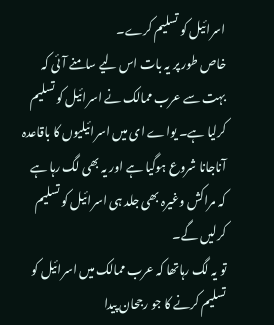اسرائیل کو تسلیم کرے۔
خاص طور پر یہ بات اس لیے سامنے آئی کہ بہت سے عرب ممالک نے اسرائیل کو تسلیم کرلیا ہے۔ یواے ای میں اسرائیلیوں کا باقاعدہ آناجانا شروع ہوگیا ہے اور یہ بھی لگ رہا ہے کہ مراکش وغیرہ بھی جلد ہی اسرائیل کو تسلیم کرلیں گے۔
تو یہ لگ رہاتھا کہ عرب ممالک میں اسرائیل کو تسلیم کرنے کا جو رجحان پیدا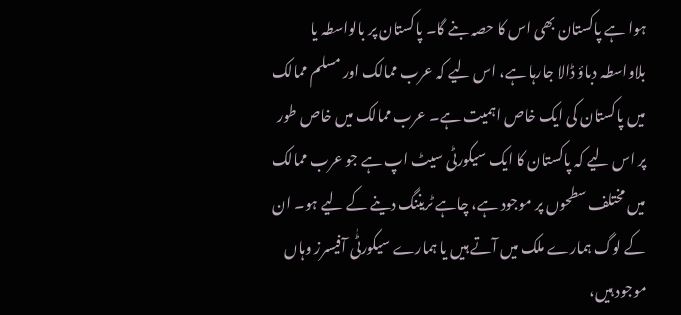ہوا ہے پاکستان بھی اس کا حصہ بنے گا۔ پاکستان پر بالواسطہ یا بلاواسطہ دباؤ ڈالا جارہا ہے، اس لیے کہ عرب ممالک اور مسلم ممالک میں پاکستان کی ایک خاص اہمیت ہے۔ عرب ممالک میں خاص طور پر اس لیے کہ پاکستان کا ایک سیکورٹی سیٹ اپ ہے جو عرب ممالک میں مختلف سطحوں پر موجود ہے، چاہے ٹریننگ دینے کے لیے ہو۔ ان کے لوگ ہمارے ملک میں آتے ہیں یا ہمارے سیکورٹٰی آفیسرز وہاں موجود ہیں،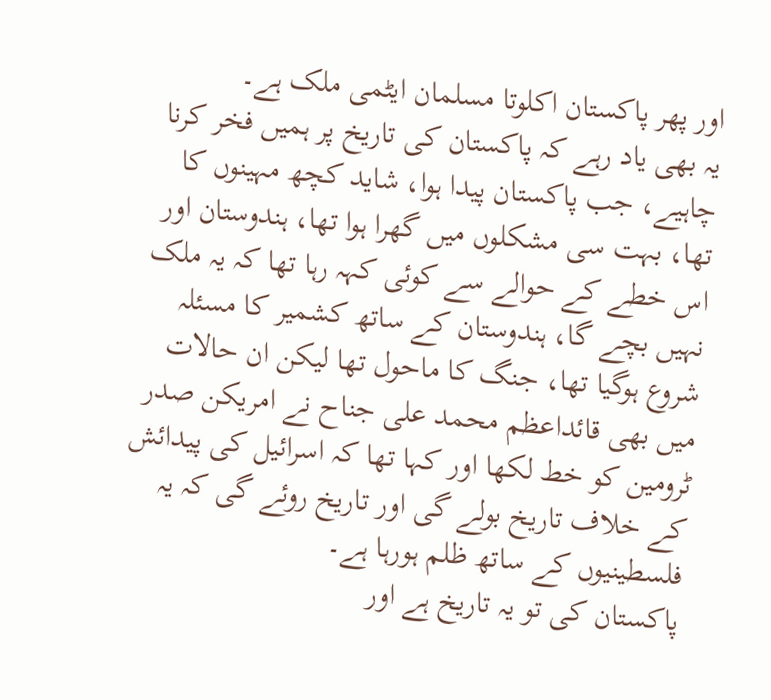اور پھر پاکستان اکلوتا مسلمان ایٹمی ملک ہے۔
یہ بھی یاد رہے کہ پاکستان کی تاریخ پر ہمیں فخر کرنا چاہیے، جب پاکستان پیدا ہوا، شاید کچھ مہینوں کا تھا، بہت سی مشکلوں میں گھرا ہوا تھا، ہندوستان اور اس خطے کے حوالے سے کوئی کہہ رہا تھا کہ یہ ملک نہیں بچے گا، ہندوستان کے ساتھ کشمیر کا مسئلہ شروع ہوگیا تھا، جنگ کا ماحول تھا لیکن ان حالات میں بھی قائداعظم محمد علی جناح نے امریکن صدر ٹرومین کو خط لکھا اور کہا تھا کہ اسرائیل کی پیدائش کے خلاف تاریخ بولے گی اور تاریخ روئے گی کہ یہ فلسطینیوں کے ساتھ ظلم ہورہا ہے۔
پاکستان کی تو یہ تاریخ ہے اور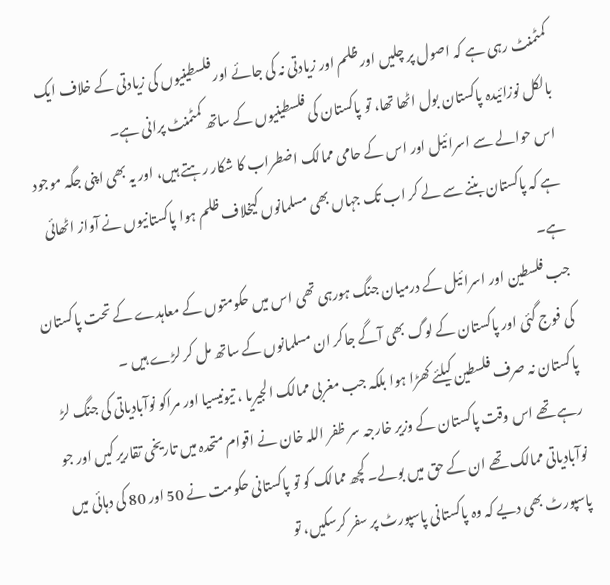کمٹمنٹ رہی ہے کہ اصول پر چلیں اور ظلم اور زیادتی نہ کی جائے اور فلسطینیوں کی زیادتی کے خلاف ایک بالکل نوزائیدہ پاکستان بول اٹھا تھا، تو پاکستان کی فلسطینیوں کے ساتھ کمٹمنٹ پرانی ہے۔
اس حوالے سے اسرائیل اور اس کے حامی ممالک اضطراب کا شکار رہتے ہیں، اور یہ بھی اپنی جگہ موجود ہے کہ پاکستان بننے سے لے کر اب تک جہاں بھی مسلمانوں کیخلاف ظلم ہوا پاکستانیوں نے آواز اٹھائی ہے۔
جب فلسطین اور اسرائیل کے درمیان جنگ ہورہی تھی اس میں حکومتوں کے معاہدے کے تحت پاکستان کی فوج گئی اور پاکستان کے لوگ بھی آگے جاکر ان مسلمانوں کے ساتھ مل کر لڑے ہیں ۔
پاکستان نہ صرف فلسطین کیلئے کھڑا ہوا بلکہ جب مغربی ممالک الجیریا ، تیونیسیا اور مراکو نوآبادیاتی کی جنگ لڑ رہے تھے اس وقت پاکستان کے وزیر خارجہ سر ظفر اللہ خان نے اقوام متحدہ میں تاریخی تقاریر کیں اور جو نوآبادیاتی ممالک تھے ان کے حق میں بولے۔ کچھ ممالک کو تو پاکستانی حکومت نے 50 اور 80 کی دہائی میں پاسپورٹ بھی دیے کہ وہ پاکستانی پاسپورٹ پر سفر کرسکیں، تو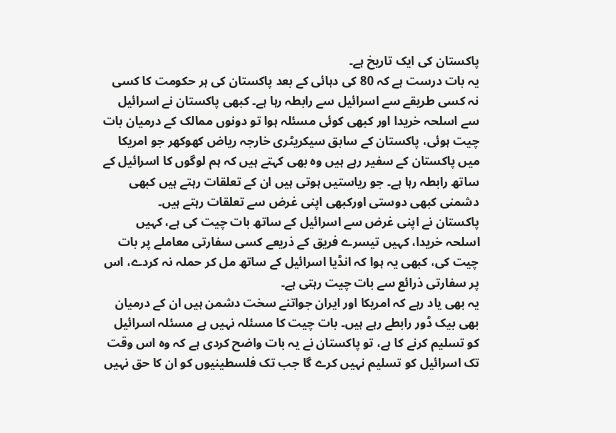پاکستان کی ایک تاریخ ہے۔
یہ بات درست ہے کہ 80 کی دہائی کے بعد پاکستان کی ہر حکومت کا کسی نہ کسی طریقے سے اسرائیل سے رابطہ رہا ہے۔ کبھی پاکستان نے اسرائیل سے اسلحہ خریدا اور کبھی کوئی مسئلہ ہوا تو دونوں ممالک کے درمیان بات چیت ہوئی، پاکستان کے سابق سیکریٹری خارجہ ریاض کھوکھر جو امریکا میں پاکستان کے سفیر رہے ہیں وہ بھی کہتے ہیں کہ ہم لوگوں کا اسرائیل کے ساتھ رابطہ رہا ہے۔ جو ریاستیں ہوتی ہیں ان کے تعلقات رہتے ہیں کبھی دشمنی کبھی دوستی اورکبھی اپنی غرض سے تعلقات رہتے ہیں۔
پاکستان نے اپنی غرض سے اسرائیل کے ساتھ بات چیت کی ہے، کہیں اسلحہ خریدا، کہیں تیسرے فریق کے ذریعے کسی سفارتی معاملے پر بات چیت کی، کبھی یہ ہوا کہ انڈیا اسرائیل کے ساتھ مل کر حملہ نہ کردے، اس پر سفارتی ذرائع سے بات چیت رہتی ہے۔
یہ بھی یاد رہے کہ امریکا اور ایران جواتنے سخت دشمن ہیں ان کے درمیان بھی بیک ڈور رابطے رہے ہیں۔ بات چیت کا مسئلہ نہیں ہے مسئلہ اسرائیل کو تسلیم کرنے کا ہے، تو پاکستان نے یہ بات واضح کردی ہے کہ وہ اس وقت تک اسرائیل کو تسلیم نہیں کرے گا جب تک فلسطینیوں کو ان کا حق نہیں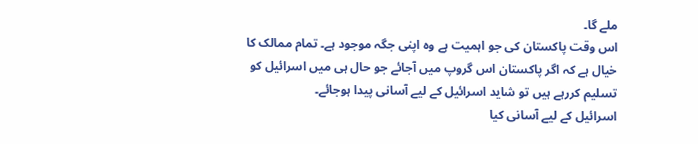ملے گا۔
اس وقت پاکستان کی جو اہمیت ہے وہ اپنی جگہ موجود ہے۔ تمام ممالک کا خیال ہے کہ اگر پاکستان اس گروپ میں آجائے جو حال ہی میں اسرائیل کو تسلیم کررہے ہیں تو شاید اسرائیل کے لیے آسانی پیدا ہوجائے۔
اسرائیل کے لیے آسانی کیا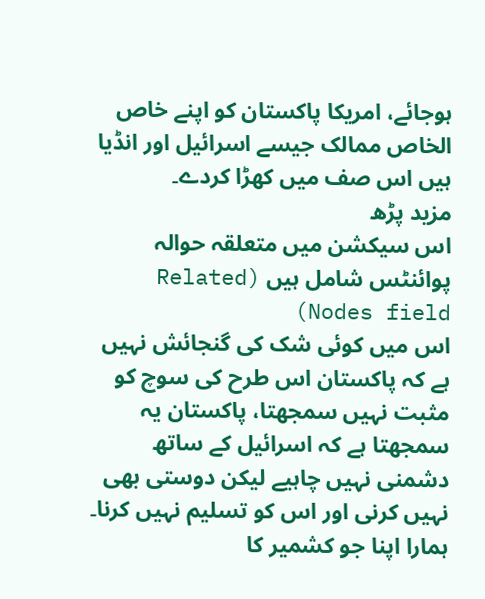ہوجائے، امریکا پاکستان کو اپنے خاص الخاص ممالک جیسے اسرائیل اور انڈیا ہیں اس صف میں کھڑا کردے۔
مزید پڑھ
اس سیکشن میں متعلقہ حوالہ پوائنٹس شامل ہیں (Related Nodes field)
اس میں کوئی شک کی گنجائش نہیں ہے کہ پاکستان اس طرح کی سوچ کو مثبت نہیں سمجھتا، پاکستان یہ سمجھتا ہے کہ اسرائیل کے ساتھ دشمنی نہیں چاہیے لیکن دوستی بھی نہیں کرنی اور اس کو تسلیم نہیں کرنا۔
ہمارا اپنا جو کشمیر کا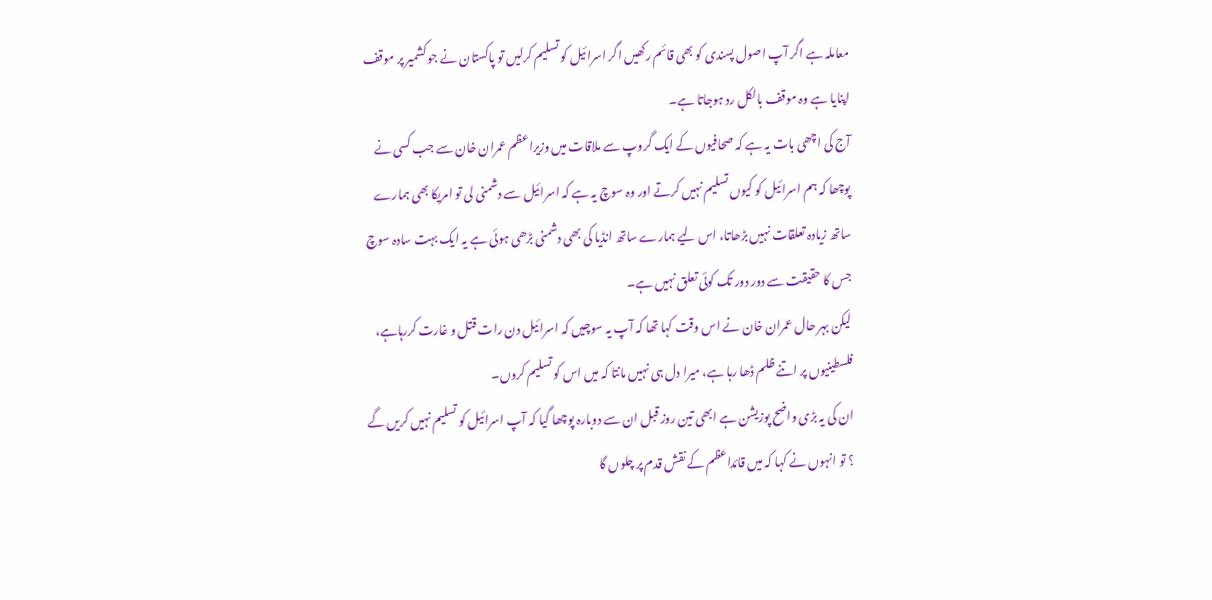معاملہ ہے اگر آپ اصول پسندی کو بھی قائم رکھیں اگر اسرائیل کو تسلیم کرلیں تو پاکستان نے جو کشمیر پر موقف اپنایا ہے وہ موقف بالکل رد ہوجاتا ہے۔
آج کی اچھی بات یہ ہے کہ صحافیوں کے ایک گروپ سے ملاقات میں وزیراعظم عمران خان سے جب کسی نے پوچھا کہ ہم اسرائیل کو کیوں تسلیم نہیں کرتے اور وہ سوچ یہ ہے کہ اسرائیل سے دشمنی لی تو امریکا بھی ہمارے ساتھ زیادہ تعلقات نہیں بڑھاتا، اس لیے ہمارے ساتھ انڈیا کی بھی دشمنی بڑھی ہوئی ہے یہ ایک بہت سادہ سوچ جس کا حقیقت سے دور دور تک کوئی تعلق نہیں ہے۔
لیکن بہر حال عمران خان نے اس وقت کہا تھا کہ آپ یہ سوچیں کہ اسرائیل دن رات قتل و غارت کررہاہے، فلسطینیوں پر اتنے ظلم ڈھا رہا ہے، میرا دل ہی نہیں مانتا کہ میں اس کو تسلیم کروں۔
ان کی یہ بڑی واضح پوزیشن ہے ابھی تین روز قبل ان سے دوبارہ پوچھا گیا کہ آپ اسرائیل کو تسلیم نہیں کریں گے ؟ تو انہوں نے کہا کہ میں قائداعظم کے نقش قدم پر چلوں گا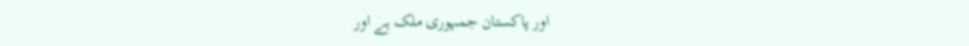اور پاکستان جمہوری ملک ہے اور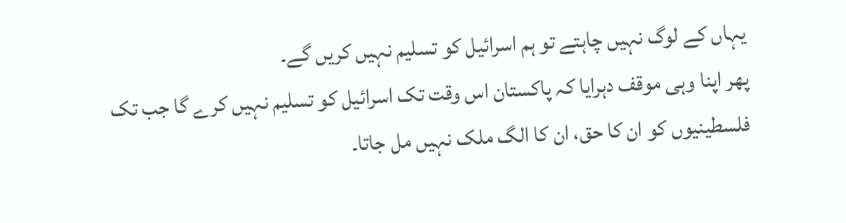یہاں کے لوگ نہیں چاہتے تو ہم اسرائیل کو تسلیم نہیں کریں گے۔
پھر اپنا وہی موقف دہرایا کہ پاکستان اس وقت تک اسرائیل کو تسلیم نہیں کرے گا جب تک فلسطینیوں کو ان کا حق، ان کا الگ ملک نہیں مل جاتا۔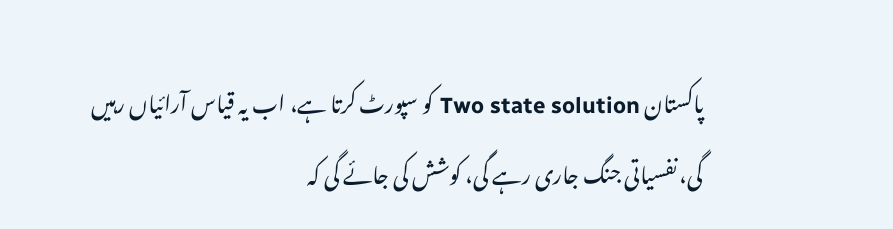پاکستان Two state solution کو سپورٹ کرتا ہے، اب یہ قیاس آرائیاں رہیں گی، نفسیاتی جنگ جاری رہے گی، کوشش کی جائے گی کہ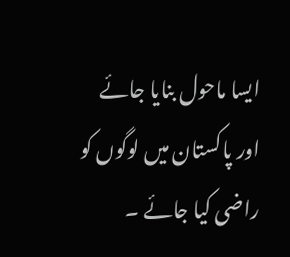ایسا ماحول بنایا جائے اور پاکستان میں لوگوں کو راضی کیا جائے ۔